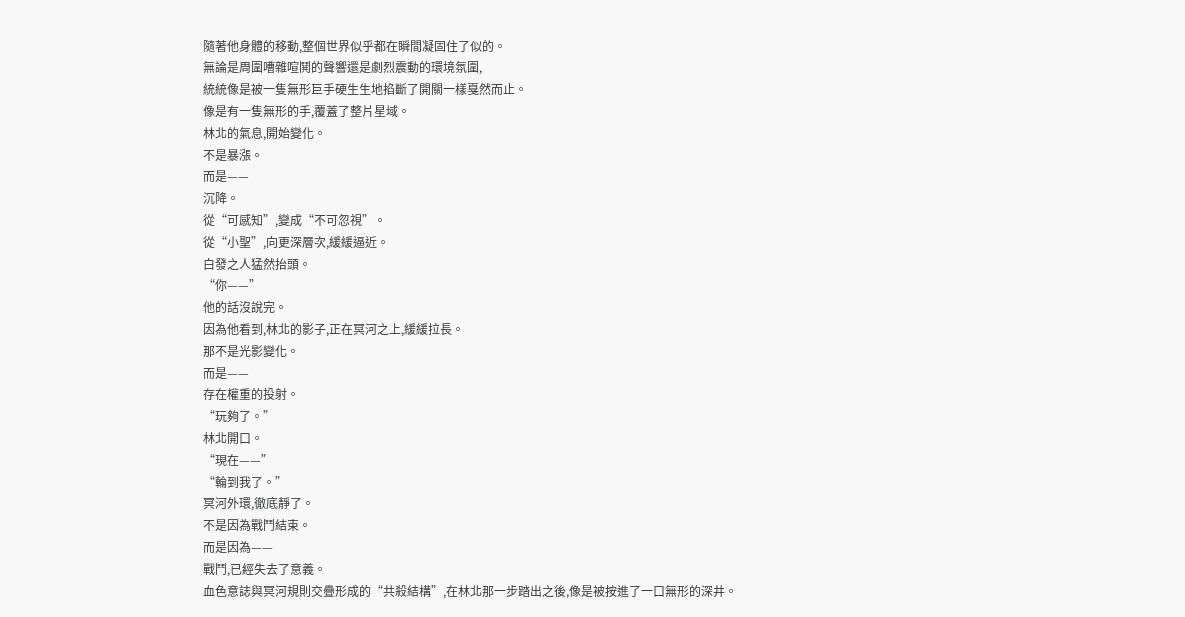隨著他身體的移動,整個世界似乎都在瞬間凝固住了似的。
無論是周圍嘈雜喧鬨的聲響還是劇烈震動的環境氛圍,
統統像是被一隻無形巨手硬生生地掐斷了開關一樣戛然而止。
像是有一隻無形的手,覆蓋了整片星域。
林北的氣息,開始變化。
不是暴漲。
而是——
沉降。
從“可感知”,變成“不可忽視”。
從“小聖”,向更深層次,緩緩逼近。
白發之人猛然抬頭。
“你——”
他的話沒說完。
因為他看到,林北的影子,正在冥河之上,緩緩拉長。
那不是光影變化。
而是——
存在權重的投射。
“玩夠了。”
林北開口。
“現在——”
“輪到我了。”
冥河外環,徹底靜了。
不是因為戰鬥結束。
而是因為——
戰鬥,已經失去了意義。
血色意誌與冥河規則交疊形成的“共殺結構”,在林北那一步踏出之後,像是被按進了一口無形的深井。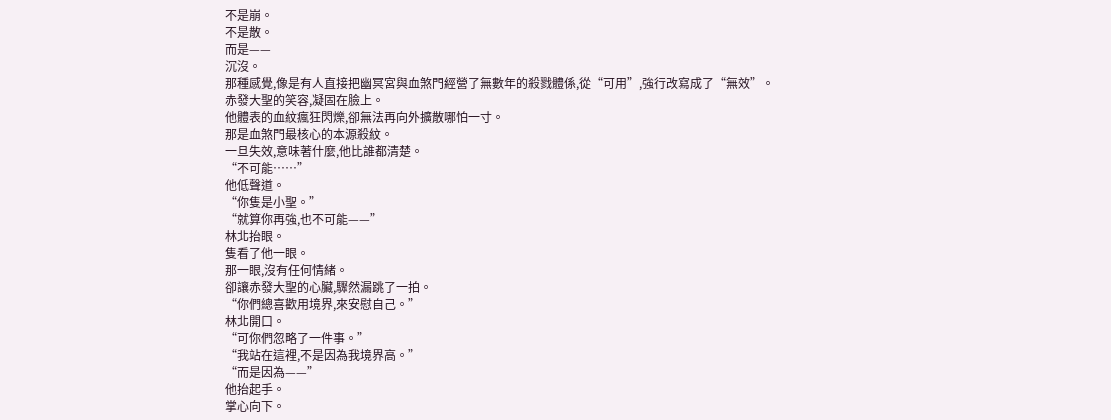不是崩。
不是散。
而是——
沉沒。
那種感覺,像是有人直接把幽冥宮與血煞門經營了無數年的殺戮體係,從“可用”,強行改寫成了“無效”。
赤發大聖的笑容,凝固在臉上。
他體表的血紋瘋狂閃爍,卻無法再向外擴散哪怕一寸。
那是血煞門最核心的本源殺紋。
一旦失效,意味著什麼,他比誰都清楚。
“不可能……”
他低聲道。
“你隻是小聖。”
“就算你再強,也不可能——”
林北抬眼。
隻看了他一眼。
那一眼,沒有任何情緒。
卻讓赤發大聖的心臟,驟然漏跳了一拍。
“你們總喜歡用境界,來安慰自己。”
林北開口。
“可你們忽略了一件事。”
“我站在這裡,不是因為我境界高。”
“而是因為——”
他抬起手。
掌心向下。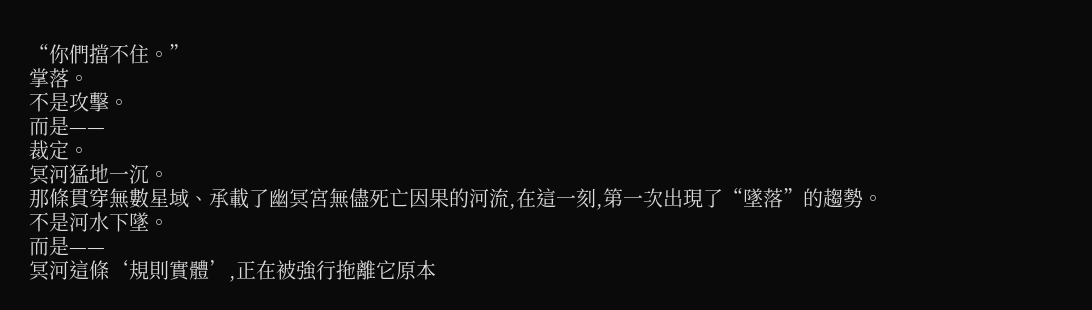“你們擋不住。”
掌落。
不是攻擊。
而是——
裁定。
冥河猛地一沉。
那條貫穿無數星域、承載了幽冥宮無儘死亡因果的河流,在這一刻,第一次出現了“墜落”的趨勢。
不是河水下墜。
而是——
冥河這條‘規則實體’,正在被強行拖離它原本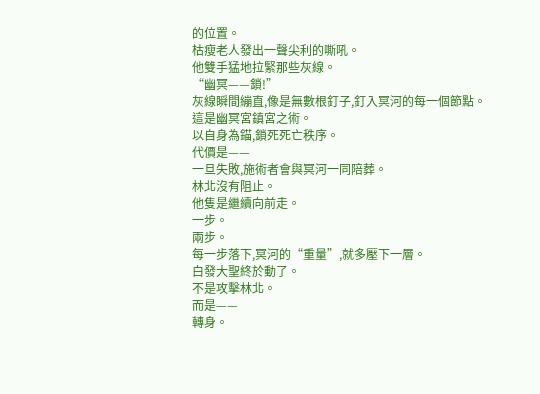的位置。
枯瘦老人發出一聲尖利的嘶吼。
他雙手猛地拉緊那些灰線。
“幽冥——鎖!”
灰線瞬間繃直,像是無數根釘子,釘入冥河的每一個節點。
這是幽冥宮鎮宮之術。
以自身為錨,鎖死死亡秩序。
代價是——
一旦失敗,施術者會與冥河一同陪葬。
林北沒有阻止。
他隻是繼續向前走。
一步。
兩步。
每一步落下,冥河的“重量”,就多壓下一層。
白發大聖終於動了。
不是攻擊林北。
而是——
轉身。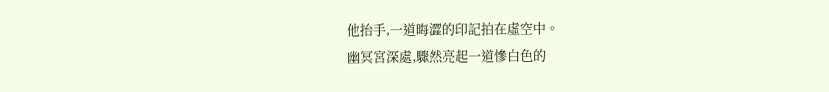他抬手,一道晦澀的印記拍在虛空中。
幽冥宮深處,驟然亮起一道慘白色的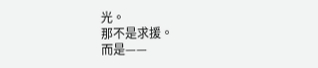光。
那不是求援。
而是——